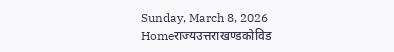Sunday, March 8, 2026
Homeराज्यउत्तराखण्डकोविड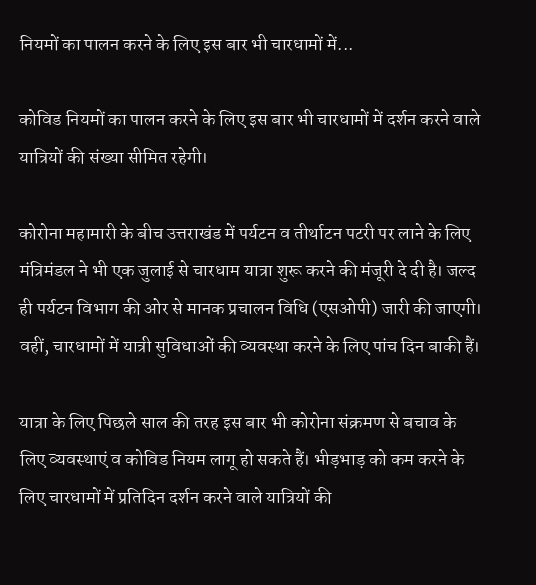नियमों का पालन करने के लिए इस बार भी चारधामों में...

कोविड नियमों का पालन करने के लिए इस बार भी चारधामों में दर्शन करने वाले यात्रियों की संख्या सीमित रहेगी।

कोरोना महामारी के बीच उत्तराखंड में पर्यटन व तीर्थाटन पटरी पर लाने के लिए मंत्रिमंडल ने भी एक जुलाई से चारधाम यात्रा शुरू करने की मंजूरी दे दी है। जल्द ही पर्यटन विभाग की ओर से मानक प्रचालन विधि (एसओपी) जारी की जाएगी। वहीं, चारधामों में यात्री सुविधाओं की व्यवस्था करने के लिए पांच दिन बाकी हैं।

यात्रा के लिए पिछले साल की तरह इस बार भी कोरोना संक्रमण से बचाव के लिए व्यवस्थाएं व कोविड नियम लागू हो सकते हैं। भीड़भाड़ को कम करने के लिए चारधामों में प्रतिदिन दर्शन करने वाले यात्रियों की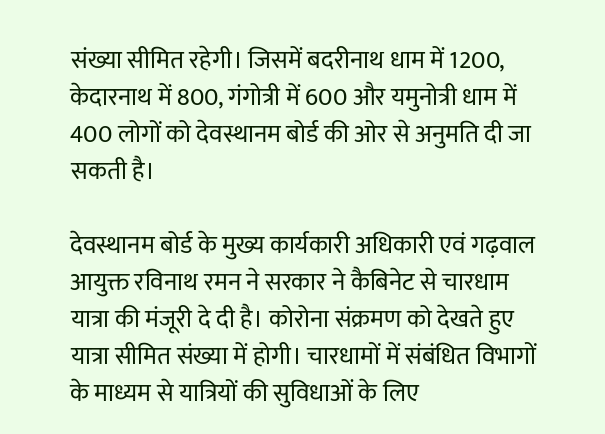संख्या सीमित रहेगी। जिसमें बदरीनाथ धाम में 1200, केदारनाथ में 800, गंगोत्री में 600 और यमुनोत्री धाम में 400 लोगों को देवस्थानम बोर्ड की ओर से अनुमति दी जा सकती है।

देवस्थानम बोर्ड के मुख्य कार्यकारी अधिकारी एवं गढ़वाल आयुक्त रविनाथ रमन ने सरकार ने कैबिनेट से चारधाम यात्रा की मंजूरी दे दी है। कोरोना संक्रमण को देखते हुए यात्रा सीमित संख्या में होगी। चारधामों में संबंधित विभागों के माध्यम से यात्रियों की सुविधाओं के लिए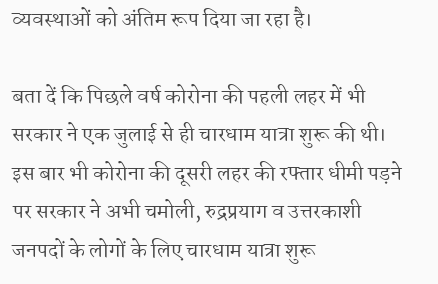व्यवस्थाओं को अंतिम रूप दिया जा रहा है।

बता दें कि पिछले वर्ष कोरोना की पहली लहर में भी सरकार ने एक जुलाई से ही चारधाम यात्रा शुरू की थी। इस बार भी कोरोना की दूसरी लहर की रफ्तार धीमी पड़ने पर सरकार ने अभी चमोली, रुद्रप्रयाग व उत्तरकाशी जनपदों के लोगों के लिए चारधाम यात्रा शुरू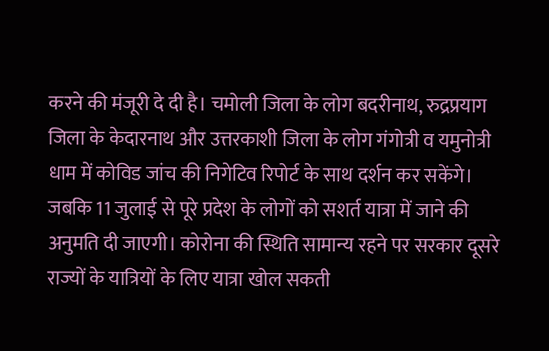करने की मंजूरी दे दी है। चमोली जिला के लोग बदरीनाथ, रुद्रप्रयाग जिला के केदारनाथ और उत्तरकाशी जिला के लोग गंगोत्री व यमुनोत्री धाम में कोविड जांच की निगेटिव रिपोर्ट के साथ दर्शन कर सकेंगे। जबकि 11 जुलाई से पूरे प्रदेश के लोगों को सशर्त यात्रा में जाने की अनुमति दी जाएगी। कोरोना की स्थिति सामान्य रहने पर सरकार दूसरे राज्यों के यात्रियों के लिए यात्रा खोल सकती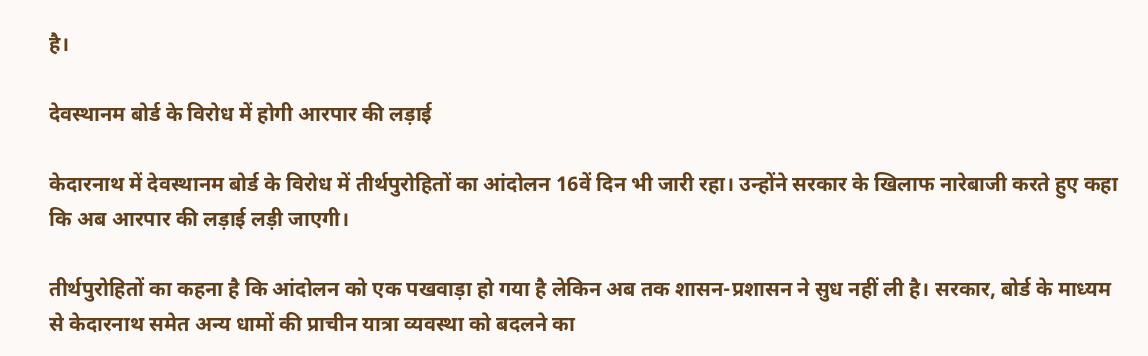है।

देवस्थानम बोर्ड के विरोध में होगी आरपार की लड़ाई

केदारनाथ में देवस्थानम बोर्ड के विरोध में तीर्थपुरोहितों का आंदोलन 16वें दिन भी जारी रहा। उन्होंने सरकार के खिलाफ नारेबाजी करते हुए कहा कि अब आरपार की लड़ाई लड़ी जाएगी।

तीर्थपुरोहितों का कहना है कि आंदोलन को एक पखवाड़ा हो गया है लेकिन अब तक शासन-प्रशासन ने सुध नहीं ली है। सरकार, बोर्ड के माध्यम से केदारनाथ समेत अन्य धामों की प्राचीन यात्रा व्यवस्था को बदलने का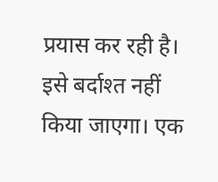प्रयास कर रही है। इसे बर्दाश्त नहीं किया जाएगा। एक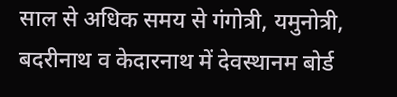साल से अधिक समय से गंगोत्री, यमुनोत्री, बदरीनाथ व केदारनाथ में देवस्थानम बोर्ड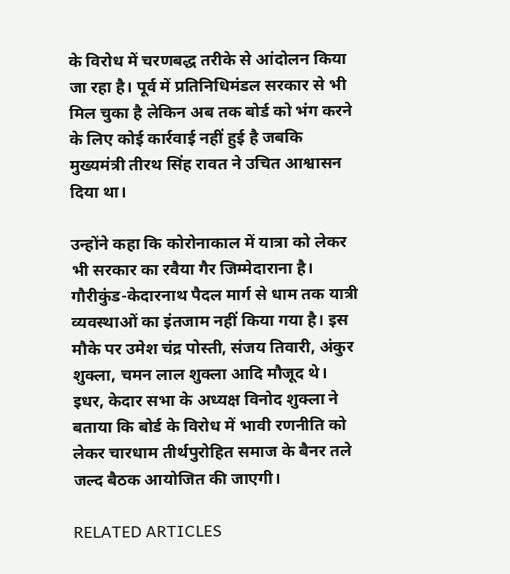के विरोध में चरणबद्ध तरीके से आंदोलन किया जा रहा है। पूर्व में प्रतिनिधिमंडल सरकार से भी मिल चुका है लेकिन अब तक बोर्ड को भंग करने के लिए कोई कार्रवाई नहीं हुई है जबकि मुख्यमंत्री तीरथ सिंह रावत ने उचित आश्वासन दिया था।

उन्होंने कहा कि कोरोनाकाल में यात्रा को लेकर भी सरकार का रवैया गैर जिम्मेदाराना है। गौरीकुंड-केदारनाथ पैदल मार्ग से धाम तक यात्री व्यवस्थाओं का इंतजाम नहीं किया गया है। इस मौके पर उमेश चंद्र पोस्ती, संजय तिवारी, अंकुर शुक्ला, चमन लाल शुक्ला आदि मौजूद थे। इधर, केदार सभा के अध्यक्ष विनोद शुक्ला ने बताया कि बोर्ड के विरोध में भावी रणनीति को लेकर चारधाम तीर्थपुरोहित समाज के बैनर तले जल्द बैठक आयोजित की जाएगी।

RELATED ARTICLES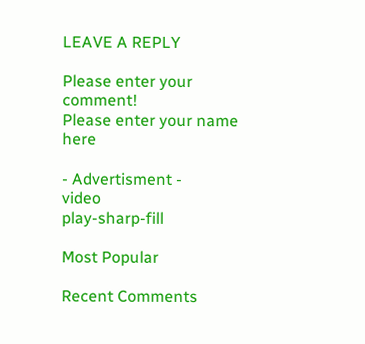LEAVE A REPLY

Please enter your comment!
Please enter your name here

- Advertisment -
video
play-sharp-fill

Most Popular

Recent Comments